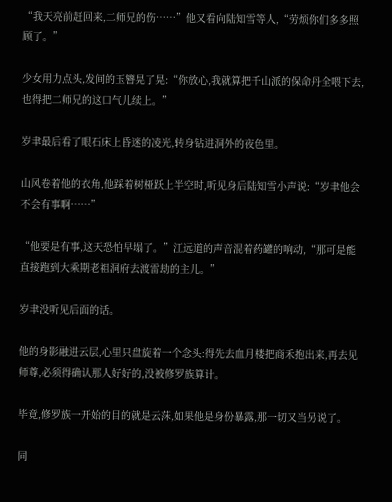“我天亮前赶回来,二师兄的伤……”他又看向陆知雪等人,“劳烦你们多多照顾了。”

少女用力点头,发间的玉簪晃了晃:“你放心,我就算把千山派的保命丹全喂下去,也得把二师兄的这口气儿续上。”

岁聿最后看了眼石床上昏迷的凌光,转身钻进洞外的夜色里。

山风卷着他的衣角,他踩着树桠跃上半空时,听见身后陆知雪小声说:“岁聿他会不会有事啊……”

“他要是有事,这天恐怕早塌了。”江远道的声音混着药罐的响动,“那可是能直接跑到大乘期老祖洞府去渡雷劫的主儿。”

岁聿没听见后面的话。

他的身影融进云层,心里只盘旋着一个念头:得先去血月楼把商禾抱出来,再去见师尊,必须得确认那人好好的,没被修罗族算计。

毕竟,修罗族一开始的目的就是云莯,如果他是身份暴露,那一切又当另说了。

同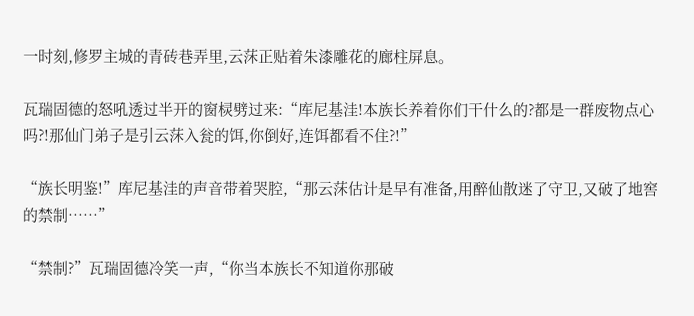一时刻,修罗主城的青砖巷弄里,云莯正贴着朱漆雕花的廊柱屏息。

瓦瑞固德的怒吼透过半开的窗棂劈过来:“库尼基洼!本族长养着你们干什么的?都是一群废物点心吗?!那仙门弟子是引云莯入瓮的饵,你倒好,连饵都看不住?!”

“族长明鉴!”库尼基洼的声音带着哭腔,“那云莯估计是早有准备,用醉仙散迷了守卫,又破了地窖的禁制……”

“禁制?”瓦瑞固德冷笑一声,“你当本族长不知道你那破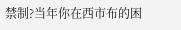禁制?当年你在西市布的困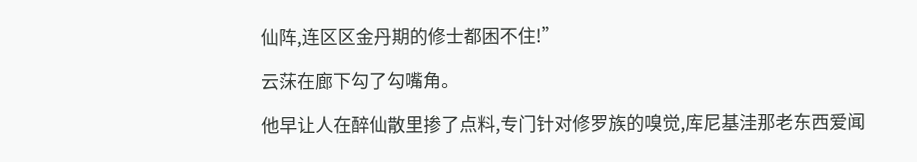仙阵,连区区金丹期的修士都困不住!”

云莯在廊下勾了勾嘴角。

他早让人在醉仙散里掺了点料,专门针对修罗族的嗅觉,库尼基洼那老东西爱闻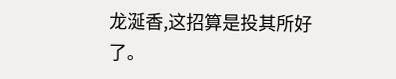龙涎香,这招算是投其所好了。